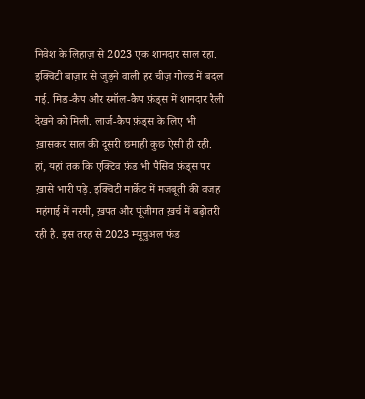निवेश के लिहाज़ से 2023 एक शानदार साल रहा. इक्विटी बाज़ार से जुड़ने वाली हर चीज़ गोल्ड में बदल गई. मिड-कैप और स्मॉल-कैप फ़ंड्स में शानदार रैली देखने को मिली. लार्ज-कैप फ़ंड्स के लिए भी ख़ासकर साल की दूसरी छमाही कुछ ऐसी ही रही. हां, यहां तक कि एक्टिव फ़ंड भी पैसिव फ़ंड्स पर ख़ासे भारी पड़े. इक्विटी मार्केट में मजबूती की वजह महंगाई में नरमी, ख़पत और पूंजीगत ख़र्च में बढ़ोतरी रही है. इस तरह से 2023 म्यूचुअल फंड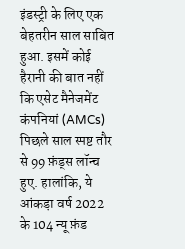इंडस्ट्री के लिए एक बेहतरीन साल साबित हुआ. इसमें कोई हैरानी की बात नहीं कि एसेट मैनेजमेंट कंपनियां (AMCs) पिछले साल स्पष्ट तौर से 99 फ़ंड्स लॉन्च हुए. हालांकि, ये आंकड़ा वर्ष 2022 के 104 न्यू फ़ंड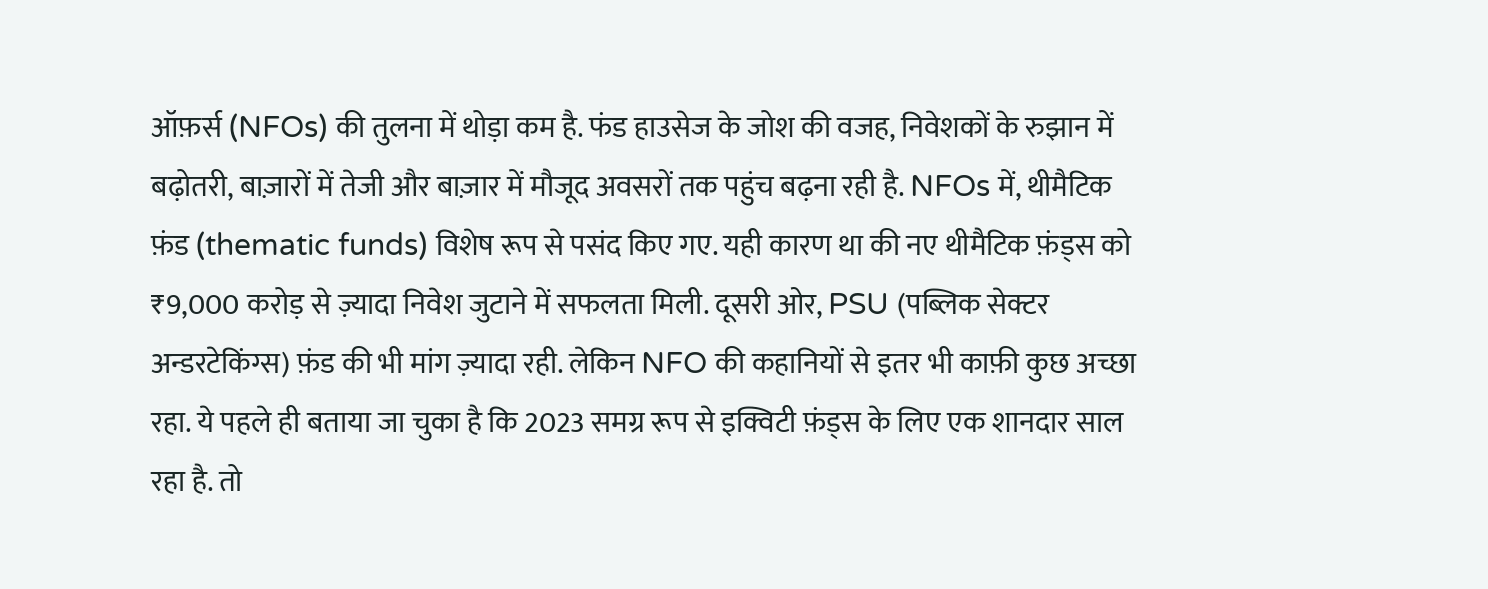ऑफ़र्स (NFOs) की तुलना में थोड़ा कम है. फंड हाउसेज के जोश की वजह, निवेशकों के रुझान में बढ़ोतरी, बाज़ारों में तेजी और बाज़ार में मौजूद अवसरों तक पहुंच बढ़ना रही है. NFOs में, थीमैटिक फ़ंड (thematic funds) विशेष रूप से पसंद किए गए. यही कारण था की नए थीमैटिक फ़ंड्स को ₹9,000 करोड़ से ज़्यादा निवेश जुटाने में सफलता मिली. दूसरी ओर, PSU (पब्लिक सेक्टर अन्डरटेकिंग्स) फ़ंड की भी मांग ज़्यादा रही. लेकिन NFO की कहानियों से इतर भी काफ़ी कुछ अच्छा रहा. ये पहले ही बताया जा चुका है कि 2023 समग्र रूप से इक्विटी फ़ंड्स के लिए एक शानदार साल रहा है. तो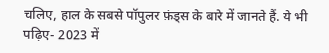चलिए, हाल के सबसे पॉपुलर फ़ंड्स के बारे में जानते हैं. ये भी पढ़िए- 2023 में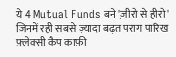ये 4 Mutual Funds बने 'ज़ीरो से हीरो' जिनमें रही सबसे ज़्यादा बढ़त पराग पारिख फ़्लेक्सी कैप काफ़ी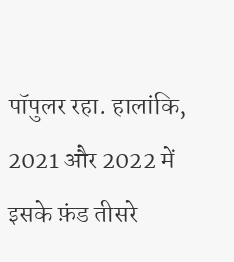पॉपुलर रहा. हालांकि, 2021 और 2022 में इसके फ़ंड तीसरे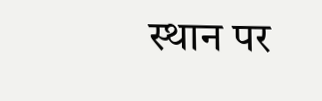स्थान पर